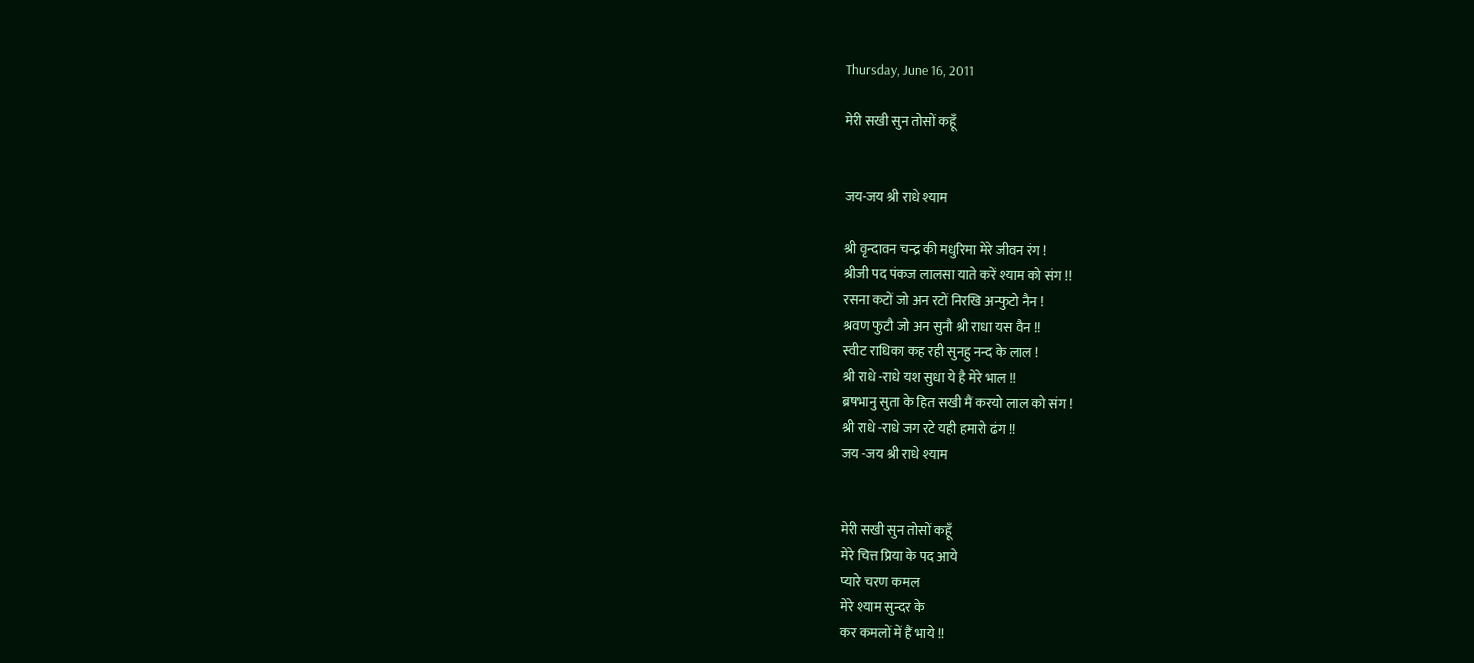Thursday, June 16, 2011

मेरी सखी सुन तोसों कहूँ


जय-जय श्री राधे श्याम

श्री वृन्दावन चन्द्र की मधुरिमा मेरे जीवन रंग !
श्रीजी पद पंकज लालसा याते करें श्याम को संग !!
रसना कटों जो अन रटों निरखि अन्फुटो नैन !
श्रवण फुटौ जो अन सुनौ श्री राधा यस वैन !!
स्वीट राधिका कह रही सुनहु नन्द के लाल !
श्री राधे -राधे यश सुधा ये है मेरे भाल !!
ब्रषभानु सुता के हित सखी मैं करयो लाल को संग !
श्री राधे -राधे जग रटे यही हमारो ढंग !!
जय -जय श्री राधे श्याम


मेरी सखी सुन तोसों कहूँ
मेरे चित्त प्रिया के पद आये
प्यारे चरण कमल
मेरे श्याम सुन्दर के
कर कमलों में हैं भाये !!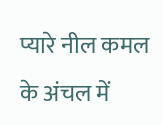प्यारे नील कमल के अंचल में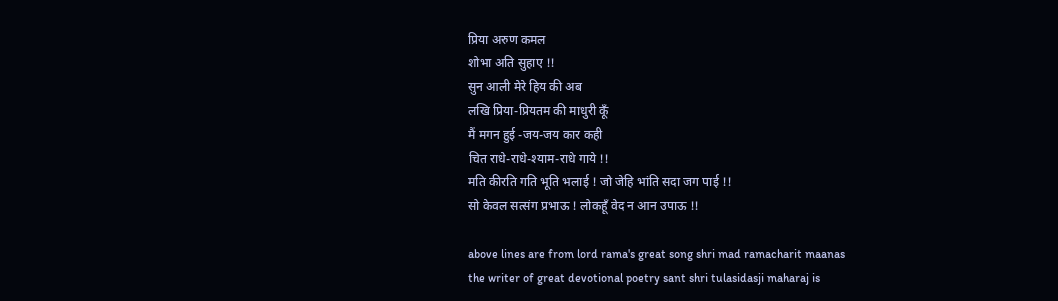प्रिया अरुण कमल
शोभा अति सुहाए !!
सुन आली मेरे हिय की अब
लखि प्रिया-प्रियतम की माधुरी कूँ
मैं मगन हुई -जय-जय कार कही
चित राधे-राधे-श्याम-राधे गाये !!
मति कीरति गति भूति भलाई ! जो जेहि भांति सदा जग पाई !!
सो केवल सत्संग प्रभाऊ ! लोकहूँ वेद न आन उपाऊ !!

above lines are from lord rama's great song shri mad ramacharit maanas
the writer of great devotional poetry sant shri tulasidasji maharaj is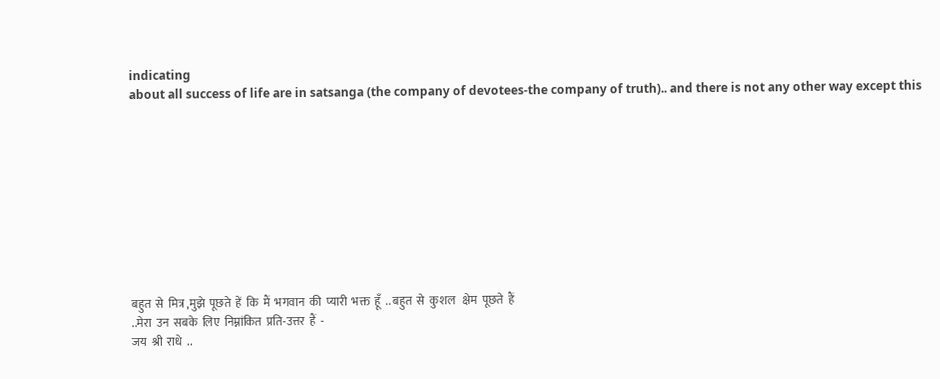indicating
about all success of life are in satsanga (the company of devotees-the company of truth).. and there is not any other way except this










बहुत  से  मित्र ,मुझे  पूछते  हें  कि  मैं  भगवान  की  प्यारी  भक्त  हूँ  .. बहुत  से  कुशल   क्षेम  पूछते  हैं
..मेरा  उन  सबके  लिए  निम्नांकित  प्रति-उत्तर  हैं  -
जय  श्री  राधे  ..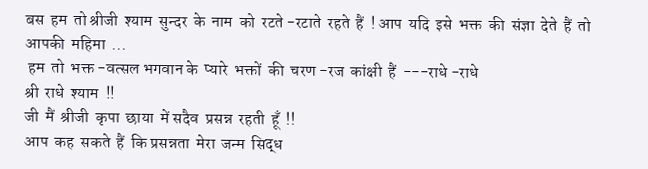बस  हम  तो श्रीजी  श्याम  सुन्दर  के  नाम  को  रटते -रटाते  रहते  हैं  ! आप  यदि  इसे  भक्त  की  संज्ञा  देते  हैं  तो  आपकी  महिमा  ...
 हम  तो  भक्त -वत्सल भगवान के  प्यारे  भक्तों  की  चरण -रज  कांक्षी  हैं  ---राधे -राधे
श्री  राधे  श्याम  !!
जी  मैं  श्रीजी  कृपा  छाया  में सदैव  प्रसन्न  रहती  हूँ  !!
आप  कह  सकते  हैं  कि प्रसन्नता  मेरा  जन्म  सिद्ध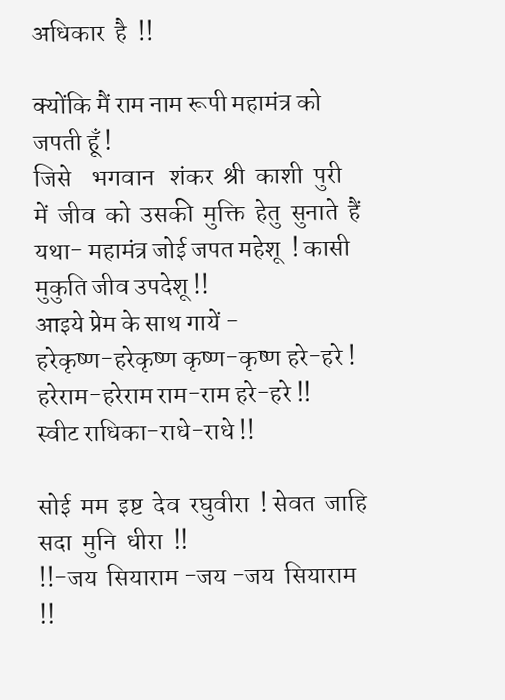अधिकार  है  !!

क्योंकि मैं राम नाम रूपी महामंत्र को जपती हूँ !
जिसे    भगवान   शंकर  श्री  काशी  पुरी  में  जीव  को  उसकी  मुक्ति  हेतु  सुनाते  हैं
यथा- महामंत्र जोई जपत महेशू  ! कासी मुकुति जीव उपदेशू !!
आइये प्रेम के साथ गायें -
हरेकृष्ण-हरेकृष्ण कृष्ण-कृष्ण हरे-हरे ! हरेराम-हरेराम राम-राम हरे-हरे !!
स्वीट राधिका-राधे-राधे !!

सोई  मम  इष्ट  देव  रघुवीरा  ! सेवत  जाहि  सदा  मुनि  धीरा  !!
!!-जय  सियाराम -जय -जय  सियाराम  !!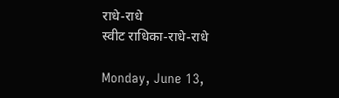राधे-राधे
स्वीट राधिका-राधे-राधे

Monday, June 13,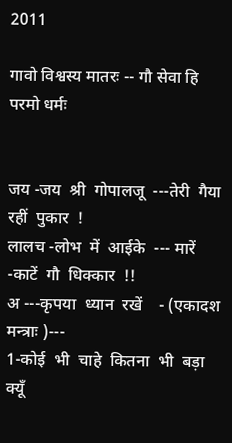2011

गावो विश्वस्य मातरः -- गौ सेवा हि परमो धर्मः


जय -जय  श्री  गोपालजू  ---तेरी  गैया  रहीं  पुकार  !
लालच -लोभ  में  आईके  --- मारें -काटें  गौ  धिक्कार  !!
अ ---कृपया  ध्यान  रखें    - (एकादश  मन्त्राः )---
1-कोई  भी  चाहे  कितना  भी  बड़ा  क्यूँ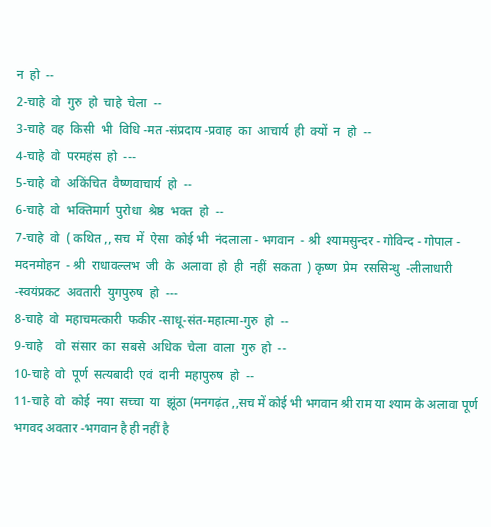न  हो  --
2-चाहे  वो  गुरु  हो  चाहे  चेला  --
3-चाहे  वह  किसी  भी  विधि -मत -संप्रदाय -प्रवाह  का  आचार्य  ही  क्यों  न  हो  --
4-चाहे  वो  परमहंस  हो  ---
5-चाहे  वो  अकिंचित  वैष्णवाचार्य  हो  --
6-चाहे  वो  भक्तिमार्ग  पुरोधा  श्रेष्ठ  भक्त  हो  --
7-चाहे  वो  ( कथित ,, सच  में  ऐसा  कोई भी  नंदलाला - भगवान  - श्री  श्यामसुन्दर - गोविन्द - गोपाल - मदनमोहन  - श्री  राधावल्लभ  जी  के  अलावा  हो  ही  नहीं  सकता  ) कृष्ण  प्रेम  रससिन्धु  -लीलाधारी  -स्वयंप्रकट  अवतारी  युगपुरुष  हो  ---
8-चाहे  वो  महाचमत्कारी  फकीर -साधू-संत-महात्मा-गुरु  हो  --
9-चाहे    वो  संसार  का  सबसे  अधिक  चेला  वाला  गुरु  हो  --
10-चाहे  वो  पूर्ण  सत्यबादी  एवं  दानी  महापुरुष  हो  --
11-चाहे  वो  कोई  नया  सच्चा  या  झूंठा (मनगढ़ंत ,,सच में कोई भी भगवान श्री राम या श्याम के अलावा पूर्ण  भगवद अवतार -भगवान है ही नहीं है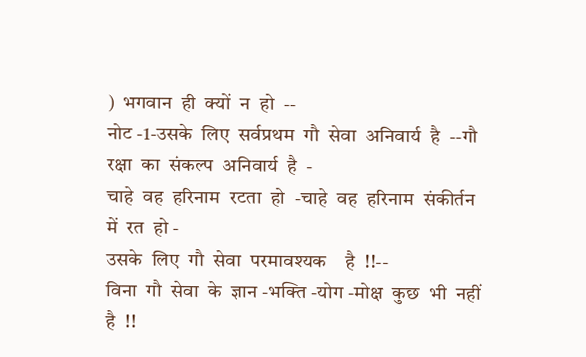)  भगवान  ही  क्यों  न  हो  --
नोट -1-उसके  लिए  सर्वप्रथम  गौ  सेवा  अनिवार्य  है  --गौ  रक्षा  का  संकल्प  अनिवार्य  है  -
चाहे  वह  हरिनाम  रटता  हो  -चाहे  वह  हरिनाम  संकीर्तन  में  रत  हो -
उसके  लिए  गौ  सेवा  परमावश्यक    है  !!--
विना  गौ  सेवा  के  ज्ञान -भक्ति -योग -मोक्ष  कुछ  भी  नहीं  है  !!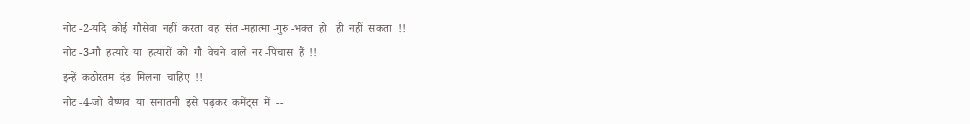नोट -2-यदि  कोई  गौसेवा  नहीं  करता  वह  संत -महात्मा -गुरु -भक्त  हो   ही  नहीं  सकता  !!
नोट -3-गौ  हत्यारे  या  हत्यारों  को  गौ  वेचने  वाले  नर -पिचास  हैं  !!
इन्हें  कठोरतम  दंड  मिलना  चाहिए  !!
नोट -4-जो  वैष्णव  या  सनातनी  इसे  पढ़कर  कमेंट्स  में  --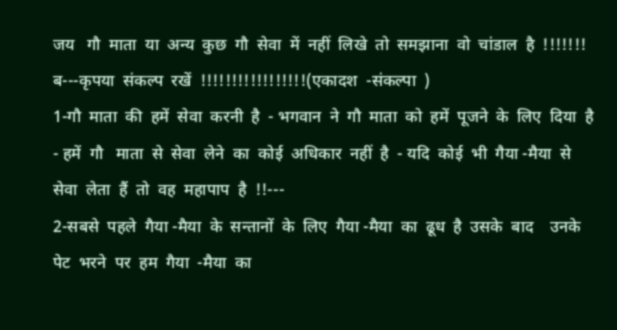जय   गौ  माता  या  अन्य  कुछ  गौ  सेवा  में  नहीं  लिखे  तो  समझाना  वो  चांडाल  है  !!!!!!!
ब---कृपया  संकल्प  रखें  !!!!!!!!!!!!!!!!!(एकादश  -संकल्पा  )
1-गौ  माता  की  हमें  सेवा  करनी  है  - भगवान  ने  गौ  माता  को  हमें  पूजने  के  लिए  दिया  है   - हमें  गौ   माता  से  सेवा  लेने  का  कोई  अधिकार  नहीं  है  - यदि  कोई  भी  गैया -मैया  से  सेवा  लेता  हैं  तो  वह  महापाप  है  !!---
2-सबसे  पहले  गैया -मैया  के  सन्तानों  के  लिए  गैया -मैया  का  ढूध  है  उसके  बाद    उनके  पेट  भरने  पर  हम  गैया  -मैया  का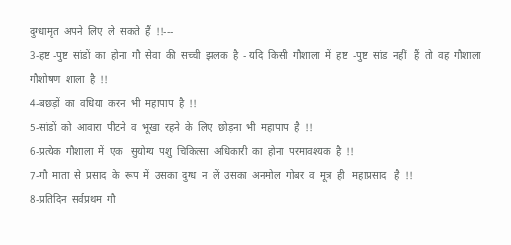दुग्धामृत  अपने  लिए  ले  सकते  हैं  !!---
3-हष्ट -पुष्ट  सांडों  का  होना  गौ  सेवा  की  सच्ची  झलक  है  - यदि  किसी  गौशाला  में  हष्ट  -पुष्ट  सांड  नहीं   हैं  तो  वह  गौशाला  गौशोषण  शाला  है  !!
4-बछड़ों  का  वधिया  करन  भी  महापाप  है  !!
5-सांडों  को  आवारा  पीटने  व  भूखा  रहने  के  लिए  छोड़ना  भी  महापाप  है  !!
6-प्रत्येक  गौशाला  में  एक   सुयोग्य  पशु  चिकित्सा  अधिकारी  का  होना  परमावश्यक  है  !!
7-गौ  माता  से  प्रसाद  के  रूप  में  उसका  दुग्ध  न  लें  उसका  अनमोल  गोबर  व  मूत्र  ही   महाप्रसाद   है  !!
8-प्रतिदिन  सर्वप्रथम  गौ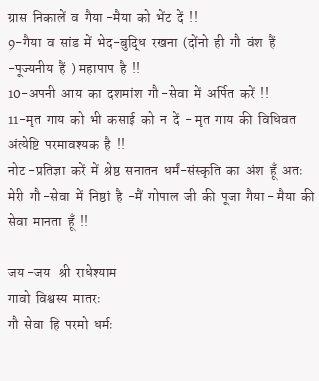ग्रास  निकालें  व  गैया -मैया  को  भेंट  दें  !!
9-गैया  व  सांड  में  भेद-बुद्धि  रखना  (दोंनो  ही  गौ  वंश  हैं  -पूज्यनीय  हैं  ) महापाप  है  !!
10-अपनी  आय  का  दशमांश  गौ -सेवा  में  अर्पित  करें  !!
11-मृत  गाय  को  भी  कसाई  को  न  दें  - मृत  गाय  की  विधिवत  अंत्येष्टि  परमावश्यक  है  !!
नोट -प्रतिज्ञा  करें  में  श्रेष्ठ  सनातन  धर्मं-संस्कृति  का  अंश  हूँ  अतः  मेरी  गौ -सेवा  में  निष्ठां  है  -मैं  गोपाल  जी  की  पूजा  गैया - मैया  की  सेवा  मानता  हूँ  !!

जय -जय   श्री  राधेश्याम
गावो  विश्वस्य  मातरः
गौ  सेवा  हि  परमो  धर्मः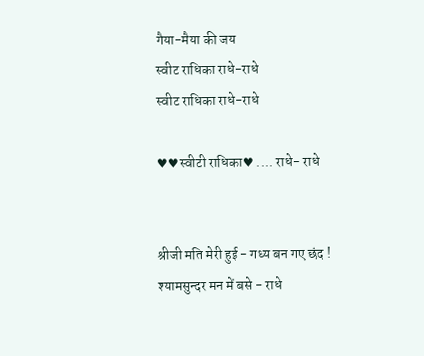गैया-मैया की जय
स्वीट राधिका राधे-राधे
स्वीट राधिका राधे-राधे

♥♥स्वीटी राधिका♥ .... राधे- राधे


श्रीजी मति मेरी हुई - गध्य बन गए छंद !
श्यामसुन्दर मन में बसे - राधे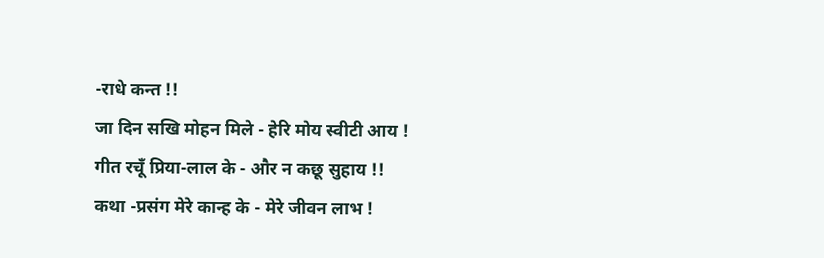-राधे कन्त !!
जा दिन सखि मोहन मिले - हेरि मोय स्वीटी आय !
गीत रचूँ प्रिया-लाल के - और न कछू सुहाय !!
कथा -प्रसंग मेरे कान्ह के - मेरे जीवन लाभ !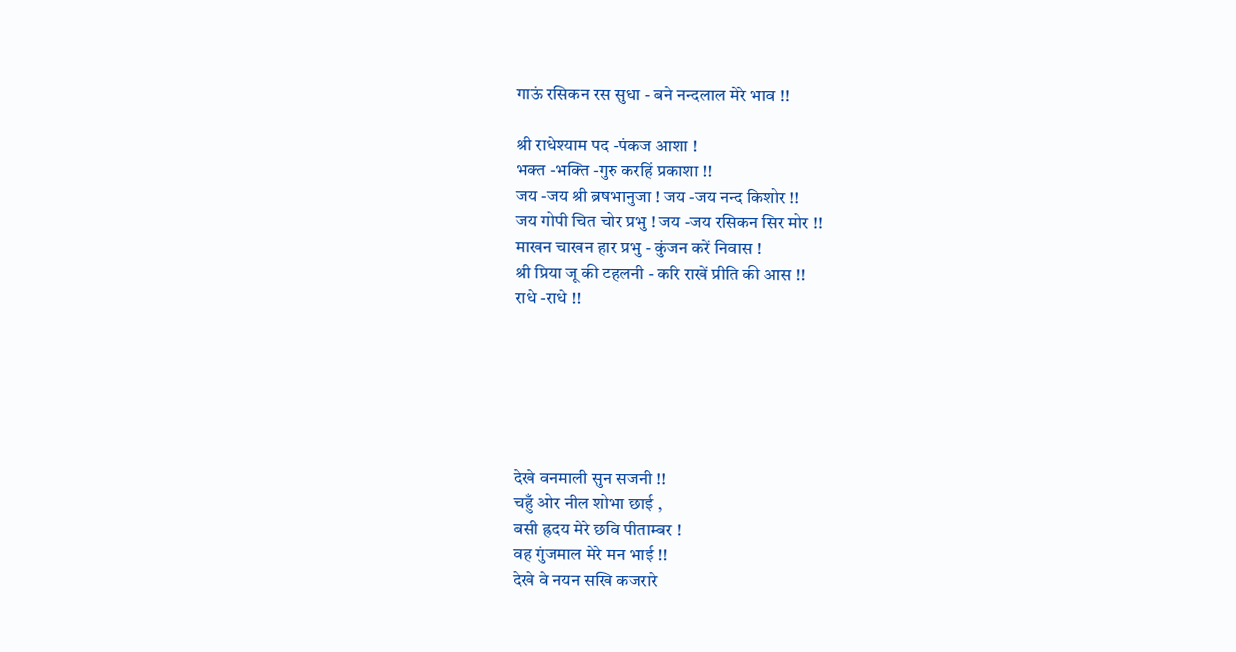गाऊं रसिकन रस सुधा - बने नन्दलाल मेरे भाव !!

श्री राधेश्याम पद -पंकज आशा !
भक्त -भक्ति -गुरु करहिं प्रकाशा !!
जय -जय श्री ब्रषभानुजा ! जय -जय नन्द किशोर !!
जय गोपी चित चोर प्रभु ! जय -जय रसिकन सिर मोर !!
माखन चाखन हार प्रभु - कुंजन करें निवास !
श्री प्रिया जू की टहलनी - करि राखें प्रीति की आस !!
राधे -राधे !!






देखे वनमाली सुन सजनी !!
चहुँ ओर नील शोभा छाई ,
बसी ह्रदय मेरे छवि पीताम्बर !
वह गुंजमाल मेरे मन भाई !!
देखे वे नयन सखि कजरारे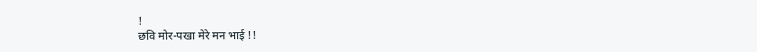!
छवि मोर-पखा मेरे मन भाई !!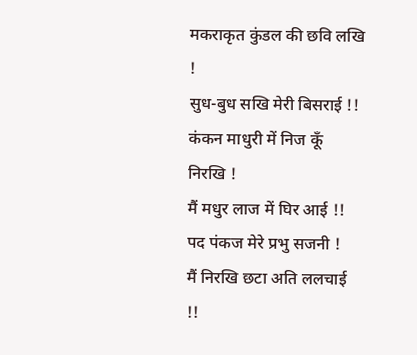मकराकृत कुंडल की छवि लखि !
सुध-बुध सखि मेरी बिसराई !!
कंकन माधुरी में निज कूँ निरखि !
मैं मधुर लाज में घिर आई !!
पद पंकज मेरे प्रभु सजनी !
मैं निरखि छटा अति ललचाई !!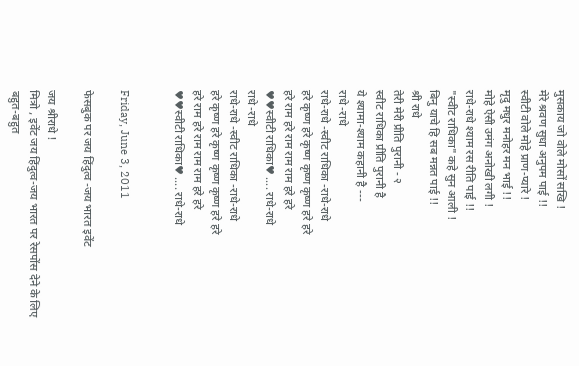मुसकाय जो वोले मोसों सखि !
मेरे श्रवण सुधा अनुपम पाई !!
स्वीटी वोले मोहे प्राण-प्यारे !
मृदु मधुर मनोहर मन भाई !!
मोहे ऐसी उमंग अनोखी लगी !
राधे-राधे श्याम रस रीति पाई !!
"स्वीट राधिका" कहे सुन आली !
बिनु याचे हि सब मन्नत पाई !!
श्री राधे
तेरी मेरी प्रीति पुरानी - २
स्वीट राधिका प्रीति पुरानी है
ये श्यामा-श्याम कहानी है ---
राधे -राधे
राधे-राधे -स्वीट राधिका -राधे-राधे
हरे कृष्ण हरे कृष्ण कृष्ण कृष्ण हरे हरे
हरे राम हरे राम राम राम हरे हरे
♥♥स्वीटी राधिका♥ .... राधे-राधे
राधे -राधे
राधे-राधे -स्वीट राधिका -राधे-राधे
हरे कृष्ण हरे कृष्ण कृष्ण कृष्ण हरे हरे
हरे राम हरे राम राम राम हरे हरे
♥♥स्वीटी राधिका♥ .... राधे-राधे


Friday, June 3, 2011

फेसबुक पर जय हिंदुत्व -जय भारत इवेंट

जय श्रीराधे !
मित्रो , इवेंट जय हिंदुत्व-जय भारत पर रेसपोंस देने के लिए बहुत-बहुत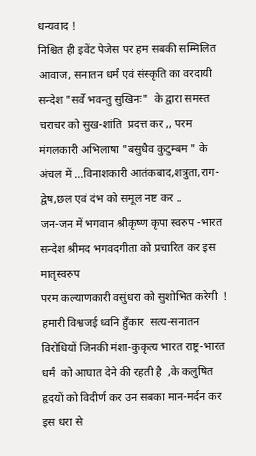धन्यवाद !
निश्चित ही इवेंट पेजेस पर हम सबकी सम्मिलित आवाज, सनातन धर्मं एवं संस्कृति का वरदायी सन्देश "सर्वे भवन्तु सुखिनः"  के द्वारा समस्त चराचर को सुख-शांति  प्रदत्त कर ,, परम मंगलकारी अभिलाषा "बसुधैव कुटुम्बम " के अंचल में ...विनाशकारी आतंकबाद,शत्रुता,राग-द्वेष,छल एवं दंभ को समूल नष्ट कर ..
जन-जन में भगवान श्रीकृष्ण कृपा स्वरुप -भारत सन्देश श्रीमद भगवदगीता को प्रचारित कर इस मातृस्वरुप
परम कल्याणकारी वसुंधरा को सुशोभित करेगी  !
हमारी विश्वजई ध्वनि हुँकार  सत्य-सनातन  विरोधियों जिनकी मंशा-कुकृत्य भारत राष्ट्र-भारत धर्मं  को आघात देने की रहती है  ,के कलुषित हृदयों को विदीर्ण कर उन सबका मान-मर्दन कर इस धरा से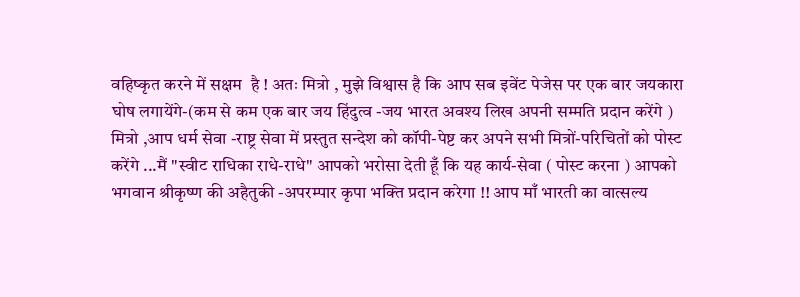वहिष्कृत करने में सक्षम  है ! अतः मित्रो , मुझे विश्वास है कि आप सब इवेंट पेजेस पर एक बार जयकारा घोष लगायेंगे-(कम से कम एक बार जय हिंदुत्व -जय भारत अवश्य लिख अपनी सम्मति प्रदान करेंगे )
मित्रो ,आप धर्म सेवा -राष्ट्र सेवा में प्रस्तुत सन्देश को कॉपी-पेष्ट कर अपने सभी मित्रों-परिचितों को पोस्ट करेंगे ...मैं "स्वीट राधिका राधे-राधे" आपको भरोसा देती हूँ कि यह कार्य-सेवा ( पोस्ट करना ) आपको  भगवान श्रीकृष्ण की अहैतुकी -अपरम्पार कृपा भक्ति प्रदान करेगा !! आप माँ भारती का वात्सल्य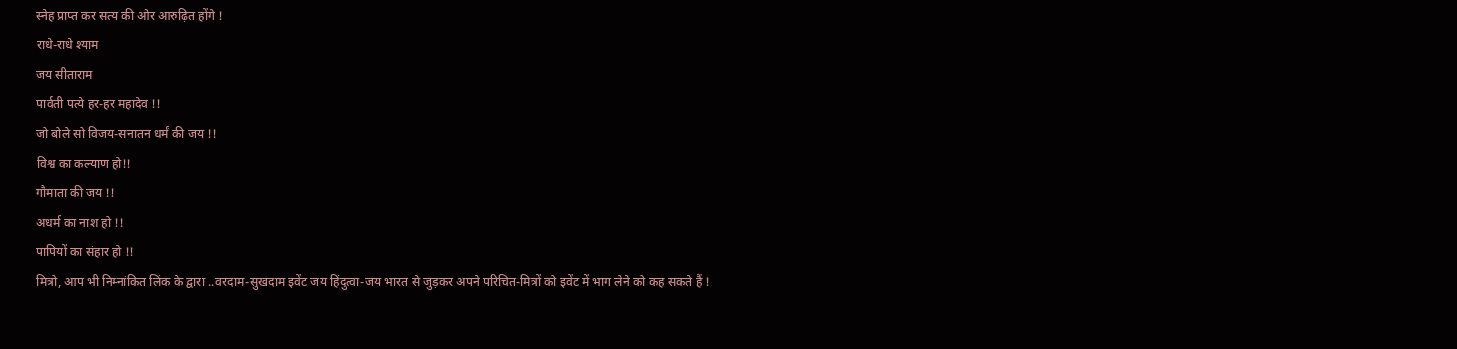स्नेह प्राप्त कर सत्य की ओर आरुढ़ित होंगे !
राधे-राधे श्याम
जय सीताराम
पार्वती पत्ये हर-हर महादेव !!
जो बोले सो विजय-सनातन धर्मं की जय !!
विश्व का कल्याण हो!!
गौमाता की जय !!
अधर्म का नाश हो !!
पापियों का संहार हो !!
मित्रो, आप भी निम्नांकित लिंक के द्वारा ..वरदाम-सुखदाम इवेंट जय हिंदुत्वा-जय भारत से जुड़कर अपने परिचित-मित्रों को इवेंट में भाग लेने को कह सकते हैं !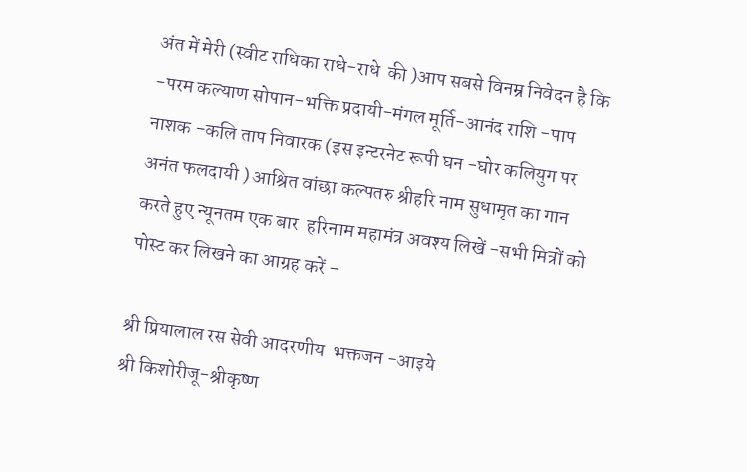अंत में मेरी (स्वीट राधिका राधे-राधे  की )आप सबसे विनम्र निवेदन है कि  -परम कल्याण सोपान-भक्ति प्रदायी-मंगल मूर्ति-आनंद राशि -पाप नाशक -कलि ताप निवारक (इस इन्टरनेट रूपी घन -घोर कलियुग पर अनंत फलदायी ) आश्रित वांछा कल्पतरु श्रीहरि नाम सुधामृत का गान करते हुए न्यूनतम एक बार  हरिनाम महामंत्र अवश्य लिखें -सभी मित्रों को पोस्ट कर लिखने का आग्रह करें -

श्री प्रियालाल रस सेवी आदरणीय  भक्तजन -आइये
श्री किशोरीजू-श्रीकृष्ण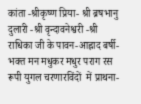कांता -श्रीकृष्ण प्रिया- श्री ब्रषभानु दुलारी -श्री वृन्दावनेश्वरी -श्री राधिका जी के पावन-आह्लाद बर्षी-भक्त मन मधुकर मधुर पराग रस रूपी युगल चरणारविंदों  में प्राथना-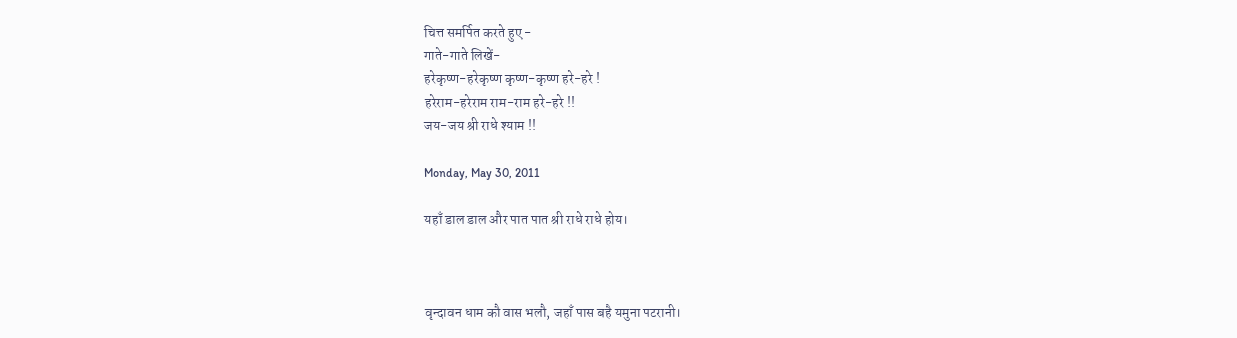चित्त समर्पित करते हुए -
गाते-गाते लिखें-
हरेकृष्ण-हरेकृष्ण कृष्ण-कृष्ण हरे-हरे !
हरेराम-हरेराम राम-राम हरे-हरे !!
जय-जय श्री राधे श्याम !!

Monday, May 30, 2011

यहाँ डाल डाल और पात पात श्री राधे राधे होय।



वृन्दावन धाम कौ वास भलौ, जहाँ पास बहै यमुना पटरानी।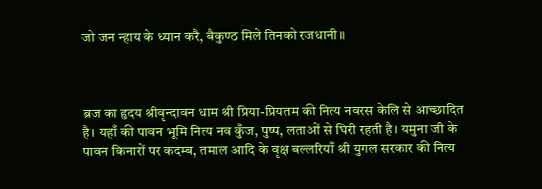जो जन न्हाय के ध्यान करै, बैकुण्ठ मिले तिनको रजधानी॥



ब्रज का हृदय श्रीवृन्दावन धाम श्री प्रिया-प्रियतम की नित्य नवरस केलि से आच्छादित है। यहाँ की पावन भूमि नित्य नव कुँज, पुष्प, लताओं से घिरी रहती है। यमुना जी के पावन किनारों पर कदम्ब, तमाल आदि के वृक्ष बल्लरियाँ श्री युगल सरकार की नित्य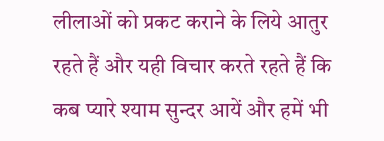लीलाओं को प्रकट कराने के लिये आतुर रहते हैं और यही विचार करते रहते हैं कि कब प्यारे श्याम सुन्दर आयें और हमें भी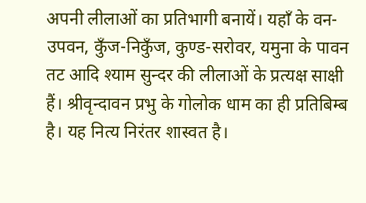अपनी लीलाओं का प्रतिभागी बनायें। यहाँ के वन-उपवन, कुँज-निकुँज, कुण्ड-सरोवर, यमुना के पावन तट आदि श्याम सुन्दर की लीलाओं के प्रत्यक्ष साक्षी हैं। श्रीवृन्दावन प्रभु के गोलोक धाम का ही प्रतिबिम्ब है। यह नित्य निरंतर शास्वत है।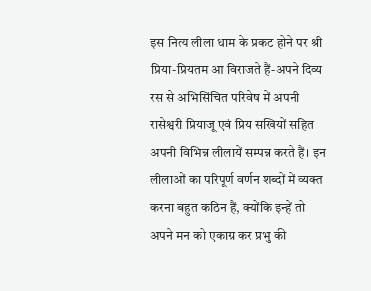इस नित्य लीला धाम के प्रकट होने पर श्री प्रिया-प्रियतम आ विराजते हैं-अपने दिव्य रस से अभिसिंचित परिवेष में अपनी रासेश्वरी प्रियाजू एवं प्रिय सखियों सहित अपनी विभिन्न लीलायें सम्पन्न करते हैं। इन लीलाओं का परिपूर्ण वर्णन शब्दों में व्यक्त करना बहुत कठिन हैं, क्योंकि इन्हें तो अपने मन को एकाग्र कर प्रभु की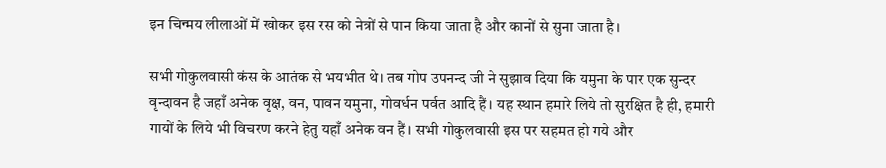इन चिन्मय लीलाओं में खोकर इस रस को नेत्रों से पान किया जाता है और कानों से सुना जाता है।

सभी गोकुलवासी कंस के आतंक से भयभीत थे। तब गोप उपनन्द जी ने सुझाव दिया कि यमुना के पार एक सुन्दर वृन्दावन है जहाँ अनेक वृक्ष, वन, पावन यमुना, गोवर्धन पर्वत आदि हैं। यह स्थान हमारे लिये तो सुरक्षित है ही, हमारी गायों के लिये भी विचरण करने हेतु यहाँ अनेक वन हैं। सभी गोकुलवासी इस पर सहमत हो गये और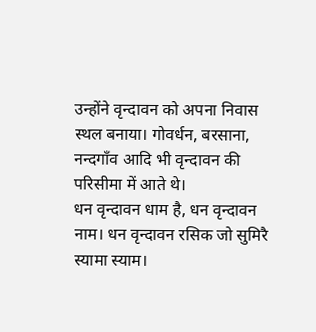उन्होंने वृन्दावन को अपना निवास स्थल बनाया। गोवर्धन, बरसाना, नन्दगाँव आदि भी वृन्दावन की परिसीमा में आते थे।
धन वृन्दावन धाम है, धन वृन्दावन नाम। धन वृन्दावन रसिक जो सुमिरै स्यामा स्याम।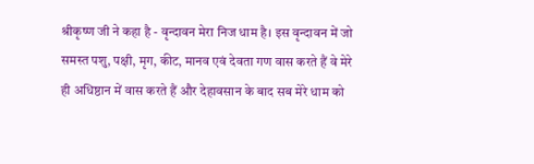श्रीकृष्ण जी ने कहा है - वृन्दावन मेरा निज धाम है। इस वृन्दावन में जो समस्त पशु, पक्षी, मृग, कीट, मानव एवं देवता गण वास करते हैं वे मेरे ही अधिष्ठान में वास करते हैं और देहावसान के बाद सब मेरे धाम को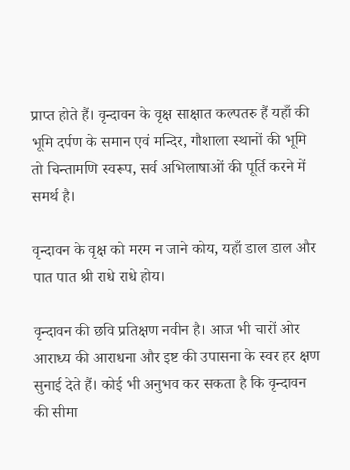प्राप्त होते हैं। वृन्दावन के वृक्ष साक्षात कल्पतरु हैं यहाँ की भूमि दर्पण के समान एवं मन्दिर, गौशाला स्थानों की भूमि तो चिन्तामणि स्वरूप, सर्व अभिलाषाओं की पूर्ति करने में समर्थ है।

वृन्दावन के वृक्ष को मरम न जाने कोय, यहाँ डाल डाल और पात पात श्री राधे राधे होय।

वृन्दावन की छवि प्रतिक्षण नवीन है। आज भी चारों ओर आराध्य की आराधना और इष्ट की उपासना के स्वर हर क्षण सुनाई देते हैं। कोई भी अनुभव कर सकता है कि वृन्दावन की सीमा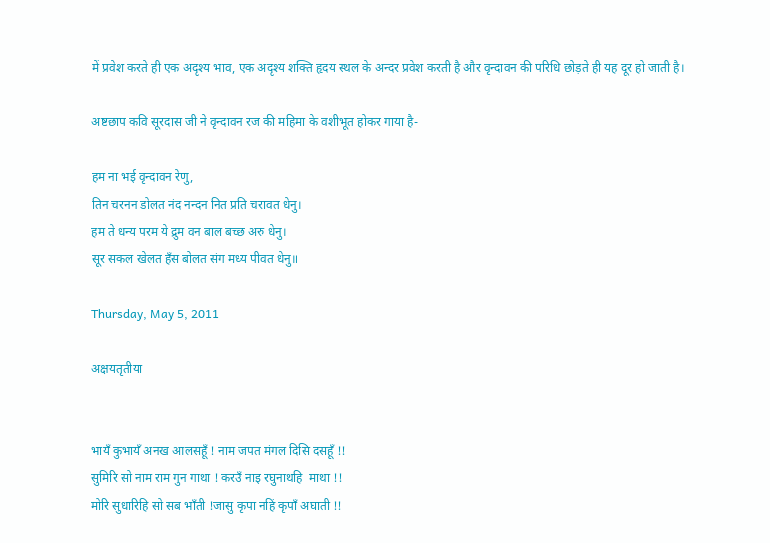में प्रवेश करते ही एक अदृश्य भाव, एक अदृश्य शक्ति हृदय स्थल के अन्दर प्रवेश करती है और वृन्दावन की परिधि छोड़ते ही यह दूर हो जाती है।

अष्टछाप कवि सूरदास जी ने वृन्दावन रज की महिमा के वशीभूत होकर गाया है-

हम ना भई वृन्दावन रेणु,
तिन चरनन डोलत नंद नन्दन नित प्रति चरावत धेनु।
हम ते धन्य परम ये द्रुम वन बाल बच्छ अरु धेनु।
सूर सकल खेलत हँस बोलत संग मध्य पीवत धेनु॥

Thursday, May 5, 2011

अक्षयतृतीया


भायँ कुभायँ अनख आलसहूँ ! नाम जपत मंगल दिसि दसहूँ !!
सुमिरि सो नाम राम गुन गाथा ! करउँ नाइ रघुनाथहि  माथा !!
मोरि सुधारिहि सो सब भाँती !जासु कृपा नहिं कृपाँ अघाती !!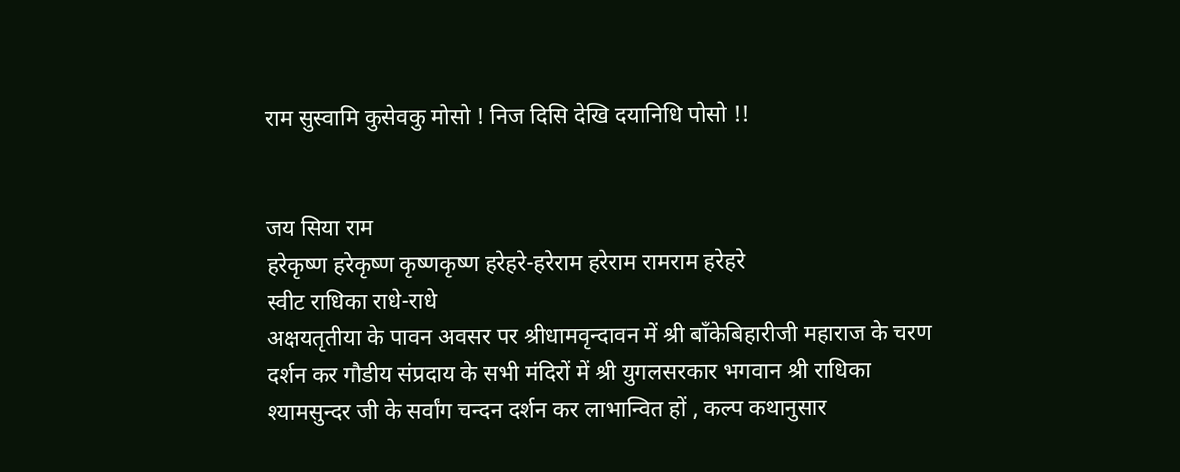राम सुस्वामि कुसेवकु मोसो ! निज दिसि देखि दयानिधि पोसो !!


जय सिया राम
हरेकृष्ण हरेकृष्ण कृष्णकृष्ण हरेहरे-हरेराम हरेराम रामराम हरेहरे
स्वीट राधिका राधे-राधे
अक्षयतृतीया के पावन अवसर पर श्रीधामवृन्दावन में श्री बाँकेबिहारीजी महाराज के चरण दर्शन कर गौडीय संप्रदाय के सभी मंदिरों में श्री युगलसरकार भगवान श्री राधिका श्यामसुन्दर जी के सर्वांग चन्दन दर्शन कर लाभान्वित हों , कल्प कथानुसार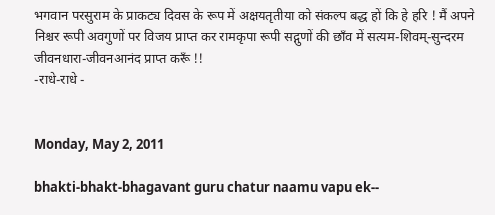भगवान परसुराम के प्राकट्य दिवस के रूप में अक्षयतृतीया को संकल्प बद्ध हों कि हे हरि ! मैं अपने निश्चर रूपी अवगुणों पर विजय प्राप्त कर रामकृपा रूपी सद्गुणों की छाँव में सत्यम-शिवम्-सुन्दरम जीवनधारा-जीवनआनंद प्राप्त करूँ !!
-राधे-राधे -


Monday, May 2, 2011

bhakti-bhakt-bhagavant guru chatur naamu vapu ek--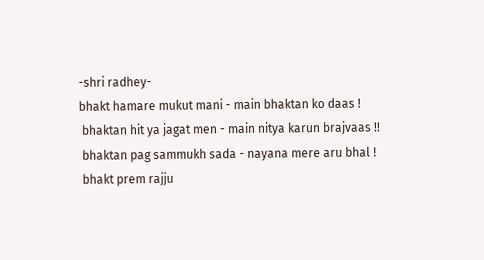-shri radhey-
bhakt hamare mukut mani - main bhaktan ko daas !
 bhaktan hit ya jagat men - main nitya karun brajvaas !!
 bhaktan pag sammukh sada - nayana mere aru bhal !
 bhakt prem rajju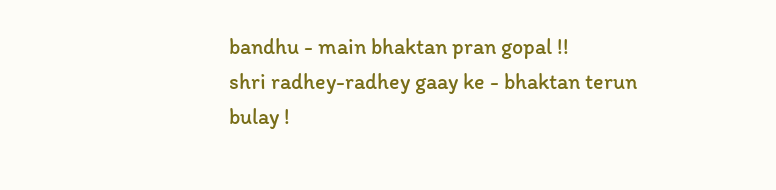bandhu - main bhaktan pran gopal !!
shri radhey-radhey gaay ke - bhaktan terun bulay !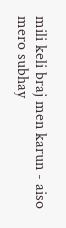mili keli braj men karun - aiso mero subhay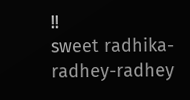!!
sweet radhika-radhey-radhey